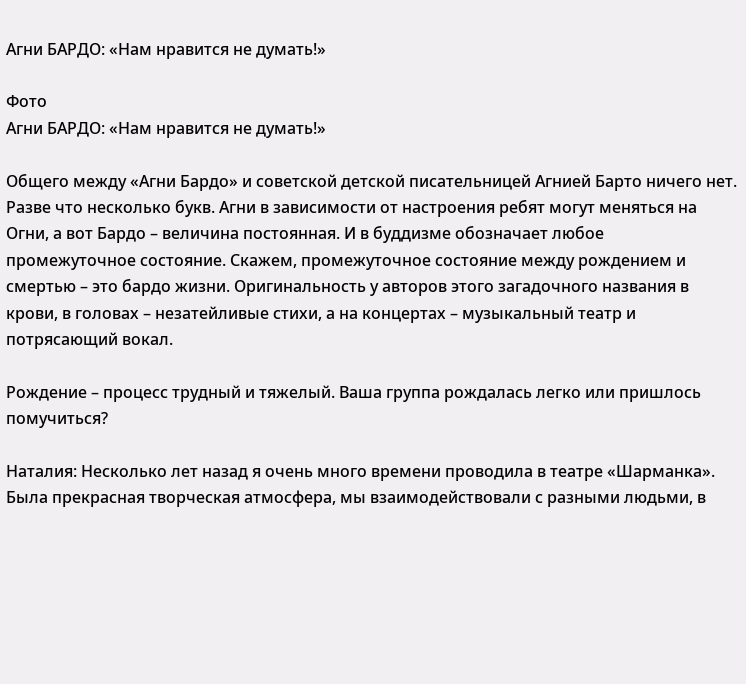Агни БАРДО: «Нам нравится не думать!»

Фото
Агни БАРДО: «Нам нравится не думать!»

Общего между «Агни Бардо» и советской детской писательницей Агнией Барто ничего нет. Разве что несколько букв. Агни в зависимости от настроения ребят могут меняться на Огни, а вот Бардо – величина постоянная. И в буддизме обозначает любое промежуточное состояние. Скажем, промежуточное состояние между рождением и смертью – это бардо жизни. Оригинальность у авторов этого загадочного названия в крови, в головах – незатейливые стихи, а на концертах – музыкальный театр и потрясающий вокал.

Рождение – процесс трудный и тяжелый. Ваша группа рождалась легко или пришлось помучиться?

Наталия: Несколько лет назад я очень много времени проводила в театре «Шарманка». Была прекрасная творческая атмосфера, мы взаимодействовали с разными людьми, в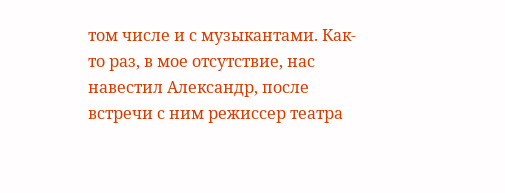том числе и с музыкантами. Как-то раз, в мое отсутствие, нас навестил Александр, после встречи с ним режиссер театра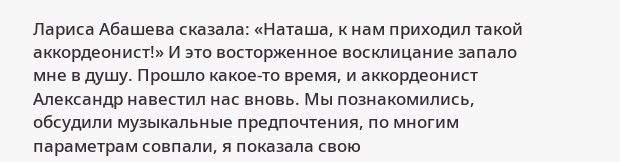Лариса Абашева сказала: «Наташа, к нам приходил такой аккордеонист!» И это восторженное восклицание запало мне в душу. Прошло какое-то время, и аккордеонист Александр навестил нас вновь. Мы познакомились, обсудили музыкальные предпочтения, по многим параметрам совпали, я показала свою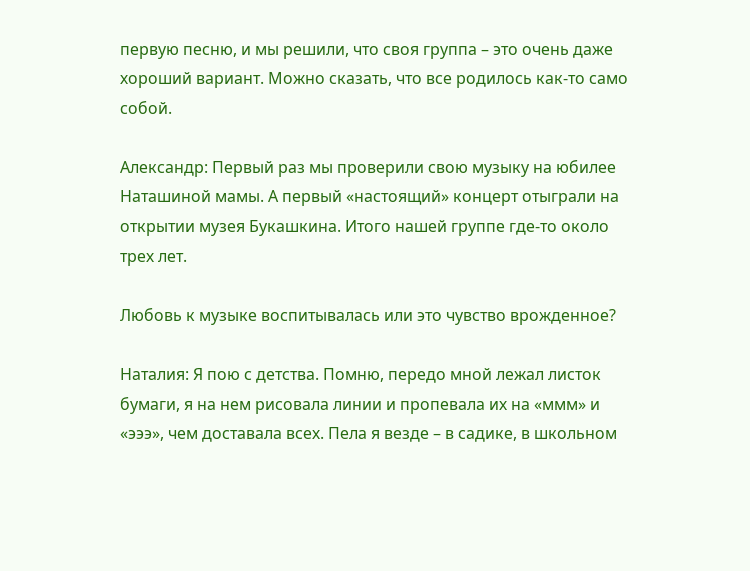первую песню, и мы решили, что своя группа – это очень даже хороший вариант. Можно сказать, что все родилось как-то само собой.

Александр: Первый раз мы проверили свою музыку на юбилее Наташиной мамы. А первый «настоящий» концерт отыграли на открытии музея Букашкина. Итого нашей группе где-то около трех лет.

Любовь к музыке воспитывалась или это чувство врожденное?

Наталия: Я пою с детства. Помню, передо мной лежал листок бумаги, я на нем рисовала линии и пропевала их на «ммм» и «эээ», чем доставала всех. Пела я везде – в садике, в школьном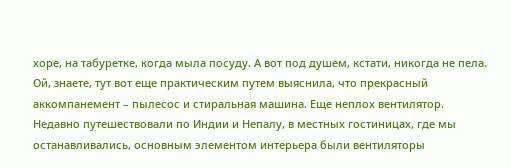хоре, на табуретке, когда мыла посуду. А вот под душем, кстати, никогда не пела. Ой, знаете, тут вот еще практическим путем выяснила, что прекрасный аккомпанемент – пылесос и стиральная машина. Еще неплох вентилятор. Недавно путешествовали по Индии и Непалу, в местных гостиницах, где мы останавливались, основным элементом интерьера были вентиляторы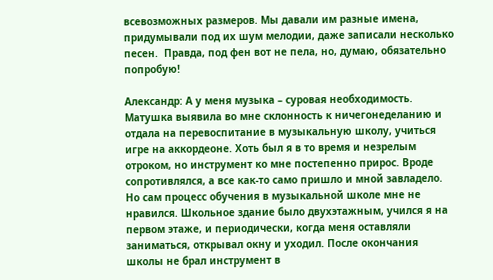всевозможных размеров. Мы давали им разные имена, придумывали под их шум мелодии, даже записали несколько песен.  Правда, под фен вот не пела, но, думаю, обязательно попробую!

Александр: А у меня музыка – суровая необходимость. Матушка выявила во мне склонность к ничегонеделанию и отдала на перевоспитание в музыкальную школу, учиться игре на аккордеоне. Хоть был я в то время и незрелым отроком, но инструмент ко мне постепенно прирос. Вроде сопротивлялся, а все как-то само пришло и мной завладело. Но сам процесс обучения в музыкальной школе мне не нравился. Школьное здание было двухэтажным, учился я на первом этаже, и периодически, когда меня оставляли заниматься, открывал окну и уходил. После окончания школы не брал инструмент в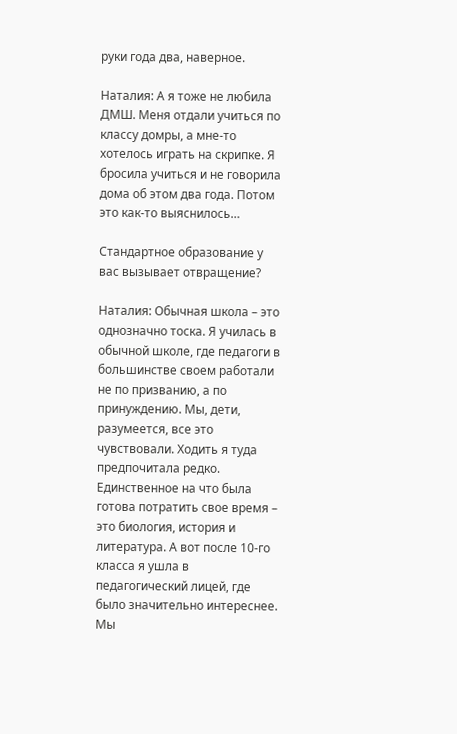руки года два, наверное.

Наталия: А я тоже не любила ДМШ. Меня отдали учиться по классу домры, а мне-то хотелось играть на скрипке. Я бросила учиться и не говорила дома об этом два года. Потом это как-то выяснилось…

Стандартное образование у вас вызывает отвращение?

Наталия: Обычная школа – это однозначно тоска. Я училась в обычной школе, где педагоги в большинстве своем работали не по призванию, а по принуждению. Мы, дети, разумеется, все это чувствовали. Ходить я туда предпочитала редко. Единственное на что была готова потратить свое время – это биология, история и литература. А вот после 10-го класса я ушла в педагогический лицей, где было значительно интереснее. Мы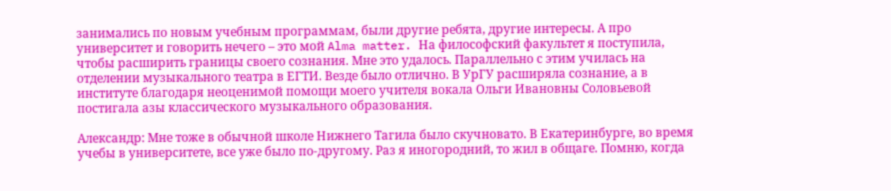занимались по новым учебным программам, были другие ребята, другие интересы. А про университет и говорить нечего – это мой Alma matter. На философский факультет я поступила, чтобы расширить границы своего сознания. Мне это удалось. Параллельно с этим училась на отделении музыкального театра в ЕГТИ. Везде было отлично. В УрГУ расширяла сознание, а в институте благодаря неоценимой помощи моего учителя вокала Ольги Ивановны Соловьевой постигала азы классического музыкального образования.

Александр: Мне тоже в обычной школе Нижнего Тагила было скучновато. В Екатеринбурге, во время учебы в университете, все уже было по-другому. Раз я иногородний, то жил в общаге. Помню, когда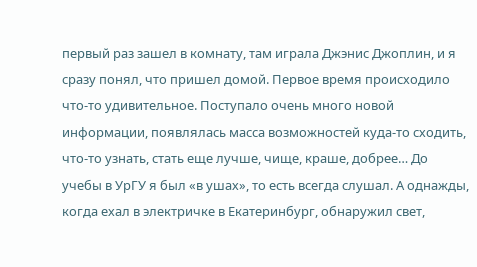первый раз зашел в комнату, там играла Джэнис Джоплин, и я сразу понял, что пришел домой. Первое время происходило что-то удивительное. Поступало очень много новой информации, появлялась масса возможностей куда-то сходить, что-то узнать, стать еще лучше, чище, краше, добрее… До учебы в УрГУ я был «в ушах», то есть всегда слушал. А однажды, когда ехал в электричке в Екатеринбург, обнаружил свет,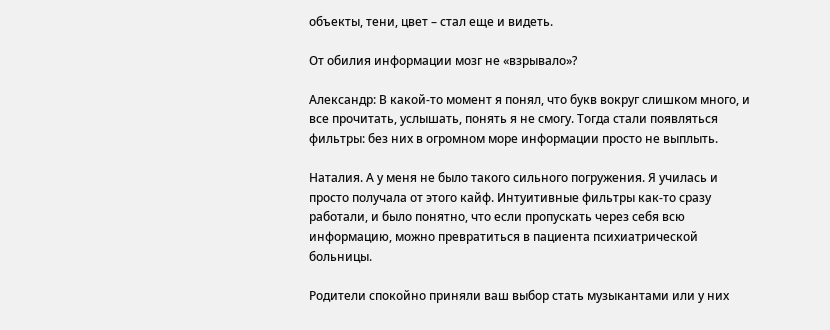объекты, тени, цвет – стал еще и видеть.

От обилия информации мозг не «взрывало»?

Александр: В какой-то момент я понял, что букв вокруг слишком много, и все прочитать, услышать, понять я не смогу. Тогда стали появляться фильтры: без них в огромном море информации просто не выплыть.

Наталия. А у меня не было такого сильного погружения. Я училась и просто получала от этого кайф. Интуитивные фильтры как-то сразу работали, и было понятно, что если пропускать через себя всю информацию, можно превратиться в пациента психиатрической больницы.

Родители спокойно приняли ваш выбор стать музыкантами или у них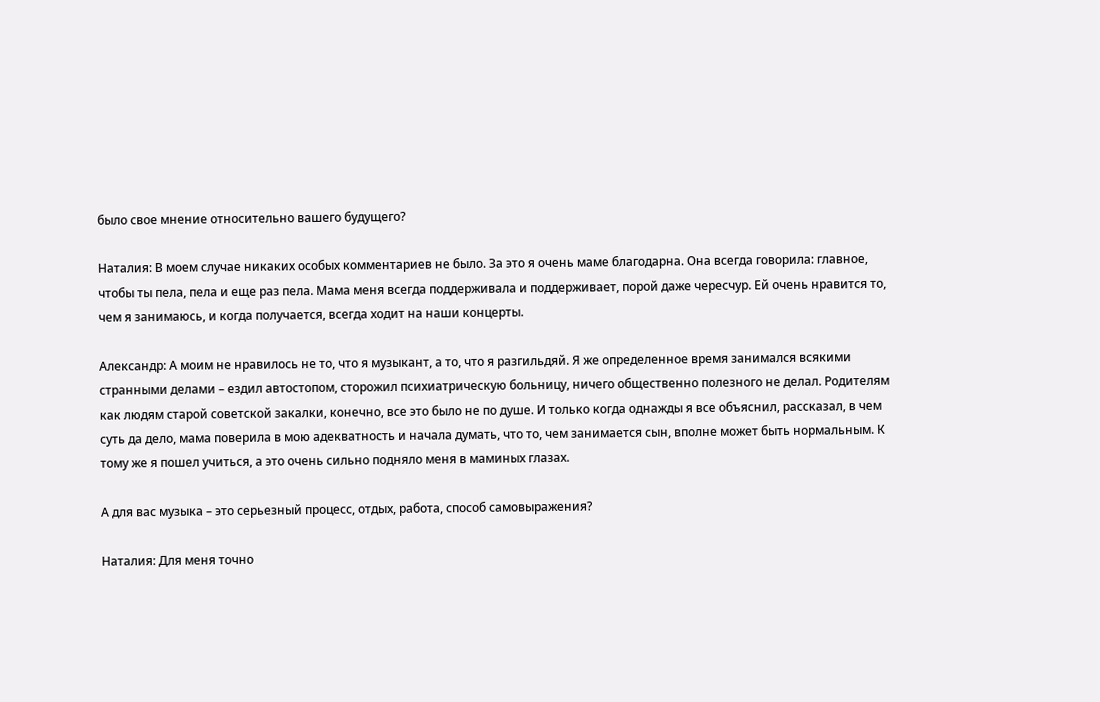было свое мнение относительно вашего будущего?

Наталия: В моем случае никаких особых комментариев не было. За это я очень маме благодарна. Она всегда говорила: главное, чтобы ты пела, пела и еще раз пела. Мама меня всегда поддерживала и поддерживает, порой даже чересчур. Ей очень нравится то, чем я занимаюсь, и когда получается, всегда ходит на наши концерты.

Александр: А моим не нравилось не то, что я музыкант, а то, что я разгильдяй. Я же определенное время занимался всякими странными делами – ездил автостопом, сторожил психиатрическую больницу, ничего общественно полезного не делал. Родителям как людям старой советской закалки, конечно, все это было не по душе. И только когда однажды я все объяснил, рассказал, в чем суть да дело, мама поверила в мою адекватность и начала думать, что то, чем занимается сын, вполне может быть нормальным. К тому же я пошел учиться, а это очень сильно подняло меня в маминых глазах.

А для вас музыка – это серьезный процесс, отдых, работа, способ самовыражения?

Наталия: Для меня точно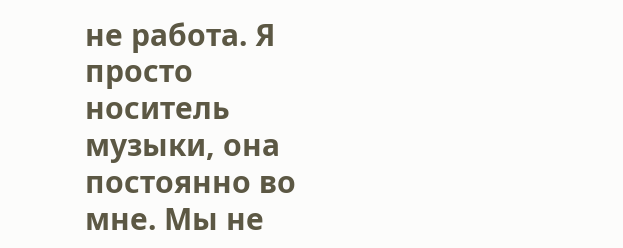не работа. Я просто носитель музыки, она постоянно во мне. Мы не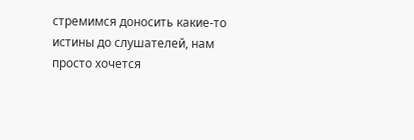стремимся доносить какие-то истины до слушателей, нам просто хочется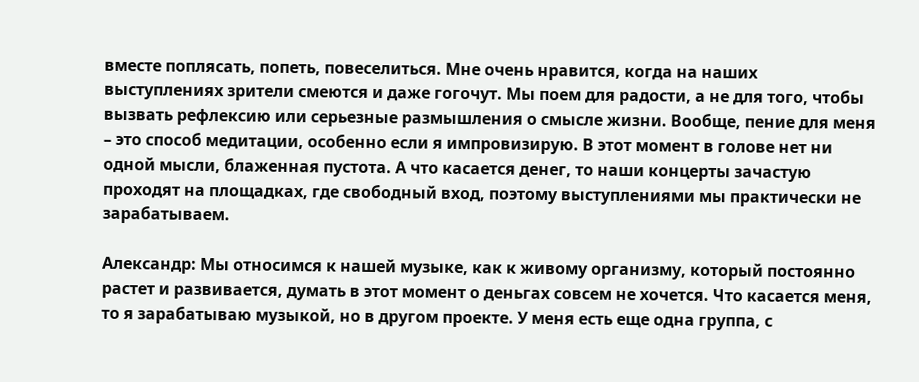вместе поплясать, попеть, повеселиться. Мне очень нравится, когда на наших выступлениях зрители смеются и даже гогочут. Мы поем для радости, а не для того, чтобы вызвать рефлексию или серьезные размышления о смысле жизни. Вообще, пение для меня – это способ медитации, особенно если я импровизирую. В этот момент в голове нет ни одной мысли, блаженная пустота. А что касается денег, то наши концерты зачастую проходят на площадках, где свободный вход, поэтому выступлениями мы практически не зарабатываем.

Александр: Мы относимся к нашей музыке, как к живому организму, который постоянно растет и развивается, думать в этот момент о деньгах совсем не хочется. Что касается меня, то я зарабатываю музыкой, но в другом проекте. У меня есть еще одна группа, с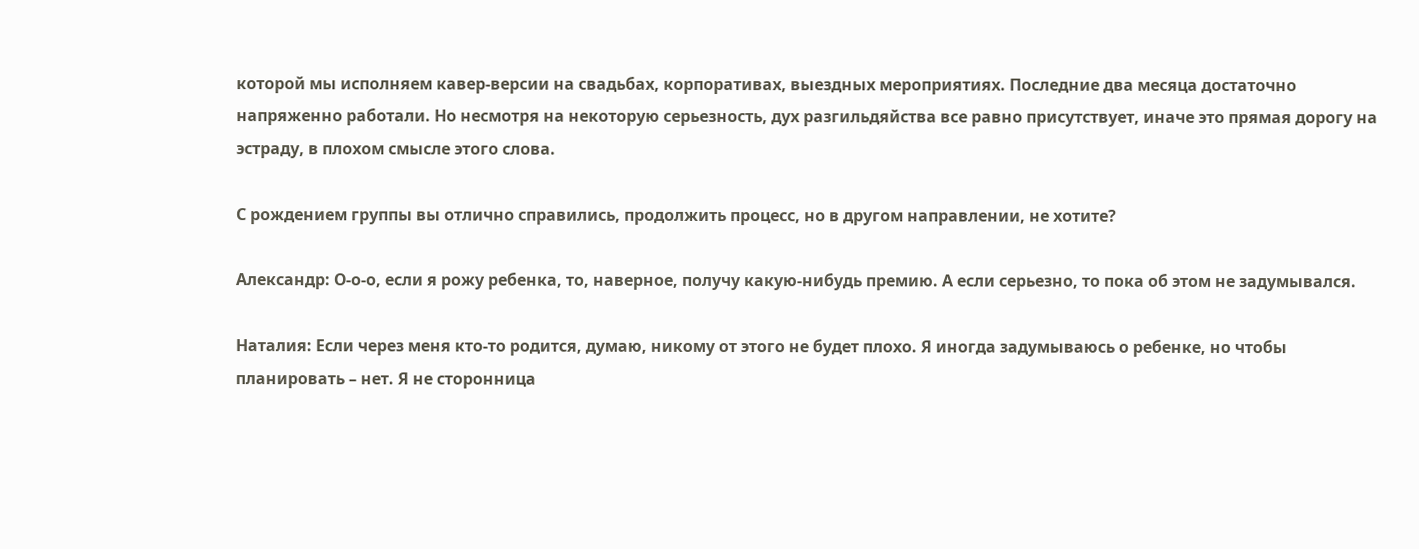которой мы исполняем кавер-версии на свадьбах, корпоративах, выездных мероприятиях. Последние два месяца достаточно напряженно работали. Но несмотря на некоторую серьезность, дух разгильдяйства все равно присутствует, иначе это прямая дорогу на эстраду, в плохом смысле этого слова.

С рождением группы вы отлично справились, продолжить процесс, но в другом направлении, не хотите?

Александр: О-о-о, если я рожу ребенка, то, наверное, получу какую-нибудь премию. А если серьезно, то пока об этом не задумывался.

Наталия: Если через меня кто-то родится, думаю, никому от этого не будет плохо. Я иногда задумываюсь о ребенке, но чтобы планировать – нет. Я не сторонница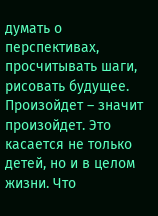думать о перспективах, просчитывать шаги, рисовать будущее. Произойдет – значит произойдет. Это касается не только детей, но и в целом жизни. Что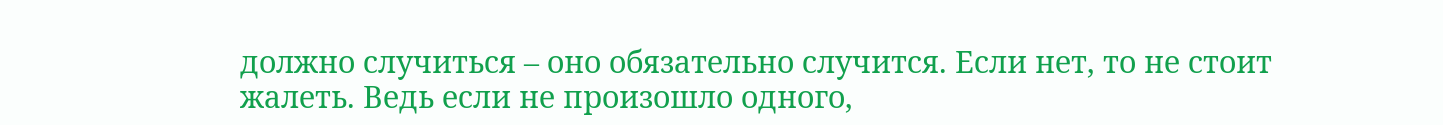должно случиться – оно обязательно случится. Если нет, то не стоит жалеть. Ведь если не произошло одного,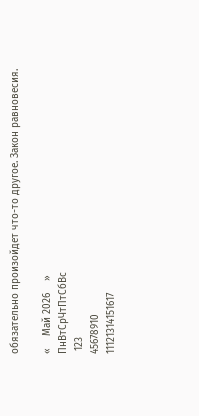обязательно произойдет что-то другое. Закон равновесия.

«    Май 2026    »
ПнВтСрЧтПтСбВс
 123
45678910
11121314151617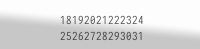18192021222324
25262728293031